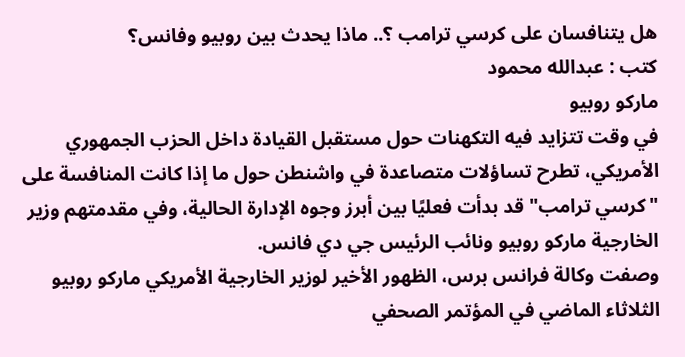هل يتنافسان على كرسي ترامب ؟.. ماذا يحدث بين روبيو وفانس؟
كتب : عبدالله محمود
ماركو روبيو
في وقت تتزايد فيه التكهنات حول مستقبل القيادة داخل الحزب الجمهوري الأمريكي، تطرح تساؤلات متصاعدة في واشنطن حول ما إذا كانت المنافسة على "كرسي ترامب" قد بدأت فعليًا بين أبرز وجوه الإدارة الحالية، وفي مقدمتهم وزير الخارجية ماركو روبيو ونائب الرئيس جي دي فانس.
وصفت وكالة فرانس برس، الظهور الأخير لوزير الخارجية الأمريكي ماركو روبيو الثلاثاء الماضي في المؤتمر الصحفي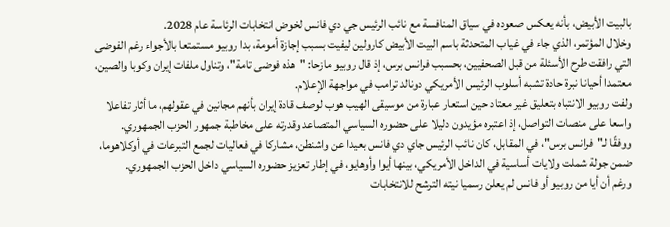بالبيت الأبيض، بأنه يعكس صعوده في سياق المنافسة مع نائب الرئيس جي دي فانس لخوض انتخابات الرئاسة عام 2028.
وخلال المؤتمر، الذي جاء في غياب المتحدثة باسم البيت الأبيض كارولين ليفيت بسبب إجازة أمومة، بدا روبيو مستمتعا بالأجواء رغم الفوضى التي رافقت طرح الأسئلة من قبل الصحفيين، بحسبب فرانس برس، إذ قال روبيو مازحا: "هذه فوضى تامة"، وتناول ملفات إيران وكوبا والصين، معتمدا أحيانا نبرة حادة تشبه أسلوب الرئيس الأمريكي دونالد ترامب في مواجهة الإعلام.
ولفت روبيو الانتباه بتعليق غير معتاد حين استعار عبارة من موسيقى الهيب هوب لوصف قادة إيران بأنهم مجانين في عقولهم، ما أثار تفاعلا واسعا على منصات التواصل، إذ اعتبره مؤيدون دليلا على حضوره السياسي المتصاعد وقدرته على مخاطبة جمهور الحزب الجمهوري.
ووفقًا لـ"فرانس برس"، في المقابل، كان نائب الرئيس جاي دي فانس بعيدا عن واشنطن، مشاركا في فعاليات لجمع التبرعات في أوكلاهوما، ضمن جولة شملت ولايات أساسية في الداخل الأمريكي، بينها أيوا وأوهايو، في إطار تعزيز حضوره السياسي داخل الحزب الجمهوري.
ورغم أن أيا من روبيو أو فانس لم يعلن رسميا نيته الترشح للانتخابات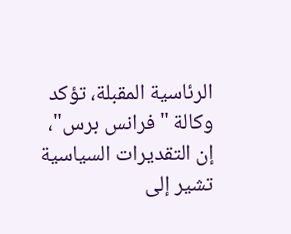الرئاسية المقبلة، تؤكد وكالة "فرانس برس"، إن التقديرات السياسية تشير إلى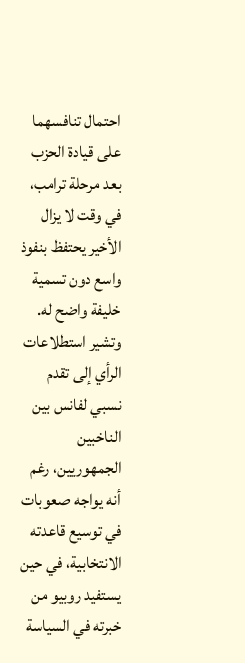احتمال تنافسهما على قيادة الحزب بعد مرحلة ترامب، في وقت لا يزال الأخير يحتفظ بنفوذ واسع دون تسمية خليفة واضح له.
وتشير استطلاعات الرأي إلى تقدم نسبي لفانس بين الناخبين الجمهوريين، رغم أنه يواجه صعوبات في توسيع قاعدته الانتخابية، في حين يستفيد روبيو من خبرته في السياسة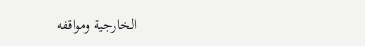الخارجية ومواقفه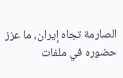الصارمة تجاه إيران، ما عزز حضوره في ملفات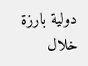دولية بارزة خلال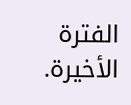الفترة الأخيرة.